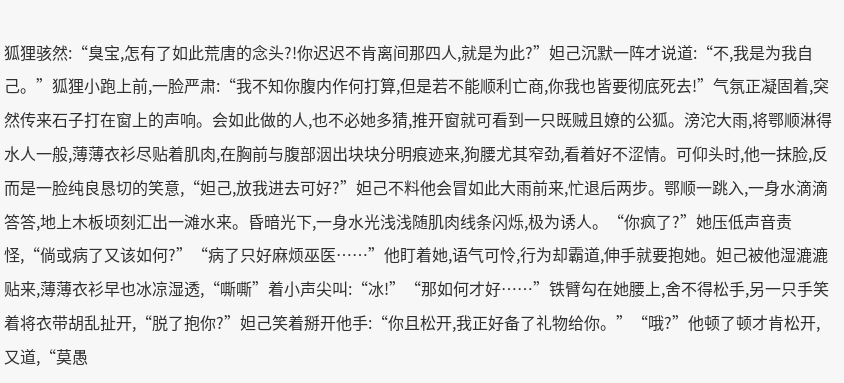狐狸骇然:“臭宝,怎有了如此荒唐的念头?!你迟迟不肯离间那四人,就是为此?”妲己沉默一阵才说道:“不,我是为我自己。”狐狸小跑上前,一脸严肃:“我不知你腹内作何打算,但是若不能顺利亡商,你我也皆要彻底死去!”气氛正凝固着,突然传来石子打在窗上的声响。会如此做的人,也不必她多猜,推开窗就可看到一只既贼且嫽的公狐。滂沱大雨,将鄂顺淋得水人一般,薄薄衣衫尽贴着肌肉,在胸前与腹部洇出块块分明痕迹来,狗腰尤其窄劲,看着好不涩情。可仰头时,他一抹脸,反而是一脸纯良恳切的笑意,“妲己,放我进去可好?”妲己不料他会冒如此大雨前来,忙退后两步。鄂顺一跳入,一身水滴滴答答,地上木板顷刻汇出一滩水来。昏暗光下,一身水光浅浅随肌肉线条闪烁,极为诱人。“你疯了?”她压低声音责怪,“倘或病了又该如何?”“病了只好麻烦巫医……”他盯着她,语气可怜,行为却霸道,伸手就要抱她。妲己被他湿漉漉贴来,薄薄衣衫早也冰凉湿透,“嘶嘶”着小声尖叫:“冰!”“那如何才好……”铁臂勾在她腰上,舍不得松手,另一只手笑着将衣带胡乱扯开,“脱了抱你?”妲己笑着掰开他手:“你且松开,我正好备了礼物给你。”“哦?”他顿了顿才肯松开,又道,“莫愚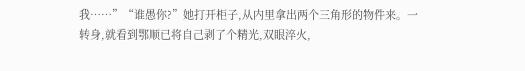我……”“谁愚你?”她打开柜子,从内里拿出两个三角形的物件来。一转身,就看到鄂顺已将自己剥了个精光,双眼淬火,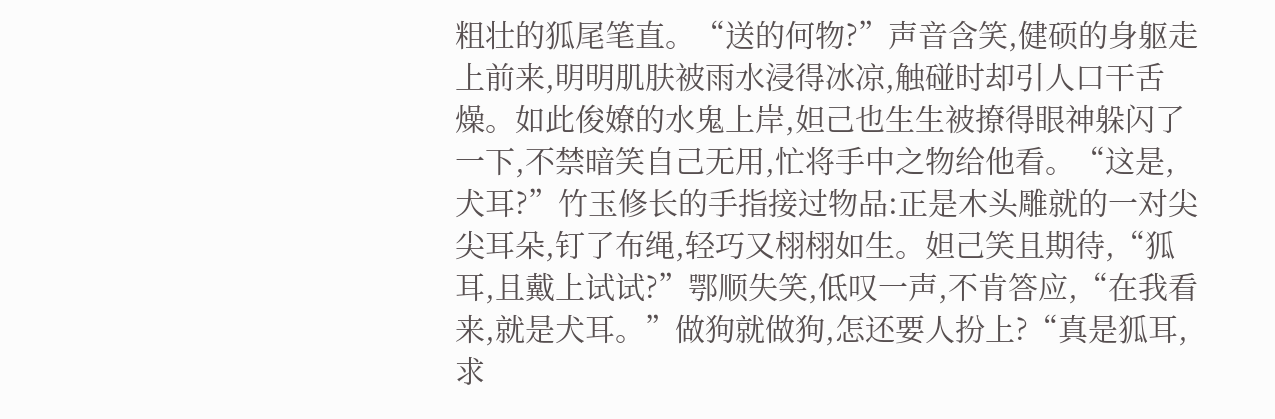粗壮的狐尾笔直。“送的何物?”声音含笑,健硕的身躯走上前来,明明肌肤被雨水浸得冰凉,触碰时却引人口干舌燥。如此俊嫽的水鬼上岸,妲己也生生被撩得眼神躲闪了一下,不禁暗笑自己无用,忙将手中之物给他看。“这是,犬耳?”竹玉修长的手指接过物品:正是木头雕就的一对尖尖耳朵,钉了布绳,轻巧又栩栩如生。妲己笑且期待,“狐耳,且戴上试试?”鄂顺失笑,低叹一声,不肯答应,“在我看来,就是犬耳。”做狗就做狗,怎还要人扮上?“真是狐耳,求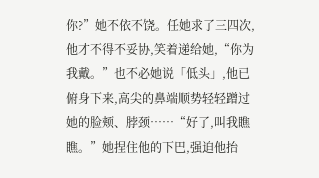你?”她不依不饶。任她求了三四次,他才不得不妥协,笑着递给她,“你为我戴。”也不必她说「低头」,他已俯身下来,高尖的鼻端顺势轻轻蹭过她的脸颊、脖颈……“好了,叫我瞧瞧。”她捏住他的下巴,强迫他抬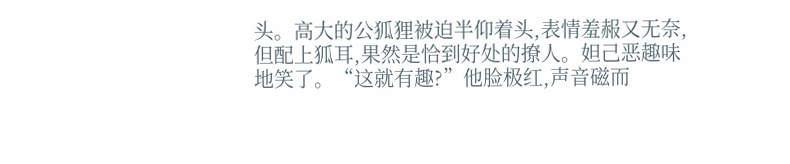头。高大的公狐狸被迫半仰着头,表情羞赧又无奈,但配上狐耳,果然是恰到好处的撩人。妲己恶趣味地笑了。“这就有趣?”他脸极红,声音磁而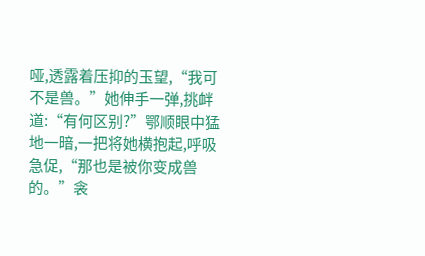哑,透露着压抑的玉望,“我可不是兽。”她伸手一弹,挑衅道:“有何区别?”鄂顺眼中猛地一暗,一把将她横抱起,呼吸急促,“那也是被你变成兽的。”衾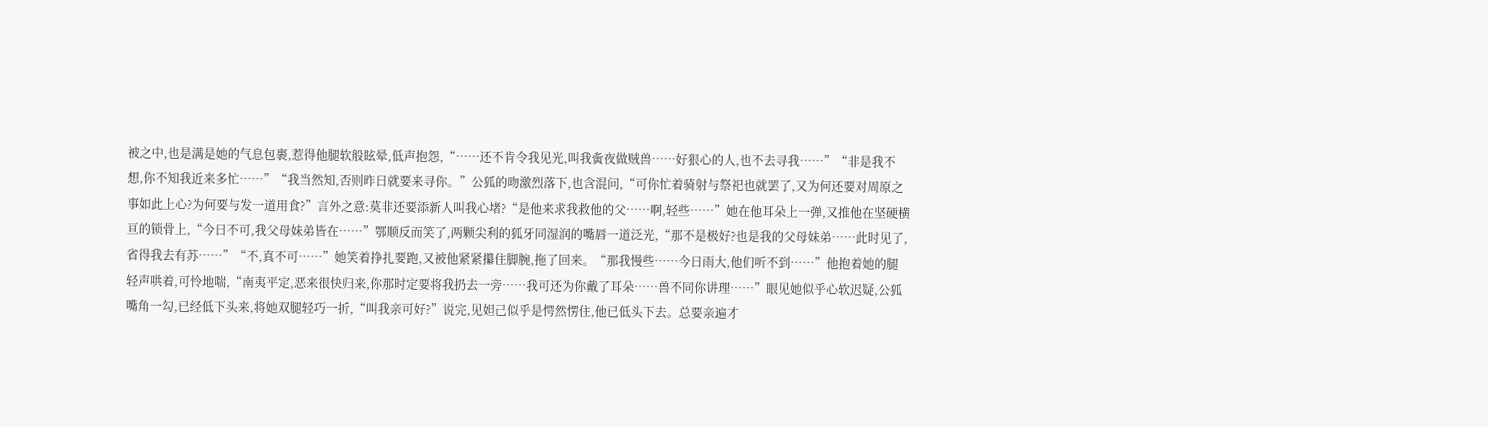被之中,也是满是她的气息包裹,惹得他腿软般眩晕,低声抱怨,“……还不肯令我见光,叫我夤夜做贼兽……好狠心的人,也不去寻我……”“非是我不想,你不知我近来多忙……”“我当然知,否则昨日就要来寻你。”公狐的吻激烈落下,也含混问,“可你忙着骑射与祭祀也就罢了,又为何还要对周原之事如此上心?为何要与发一道用食?”言外之意:莫非还要添新人叫我心堵?“是他来求我救他的父……啊,轻些……”她在他耳朵上一弹,又推他在坚硬横亘的锁骨上,“今日不可,我父母妹弟皆在……”鄂顺反而笑了,两颗尖利的狐牙同湿润的嘴唇一道泛光,“那不是极好?也是我的父母妹弟……此时见了,省得我去有苏……”“不,真不可……”她笑着挣扎要跑,又被他紧紧攥住脚腕,拖了回来。“那我慢些……今日雨大,他们听不到……”他抱着她的腿轻声哄着,可怜地喘,“南夷平定,恶来很快归来,你那时定要将我扔去一旁……我可还为你戴了耳朵……兽不同你讲理……”眼见她似乎心软迟疑,公狐嘴角一勾,已经低下头来,将她双腿轻巧一折,“叫我亲可好?”说完,见妲己似乎是愕然愣住,他已低头下去。总要亲遍才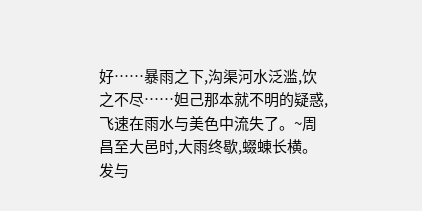好……暴雨之下,沟渠河水泛滥,饮之不尽……妲己那本就不明的疑惑,飞速在雨水与美色中流失了。~周昌至大邑时,大雨终歇,蝃蝀长横。发与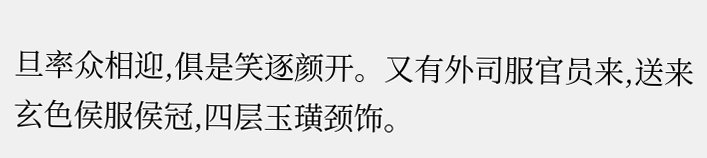旦率众相迎,俱是笑逐颜开。又有外司服官员来,送来玄色侯服侯冠,四层玉璜颈饰。